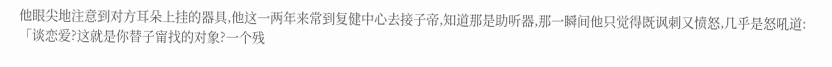他眼尖地注意到对方耳朵上挂的器具,他这一两年来常到复健中心去接子帝,知道那是助听器,那一瞬间他只觉得既讽刺又愤怒,几乎是怒吼道:「谈恋爱?这就是你替子甯找的对象?一个残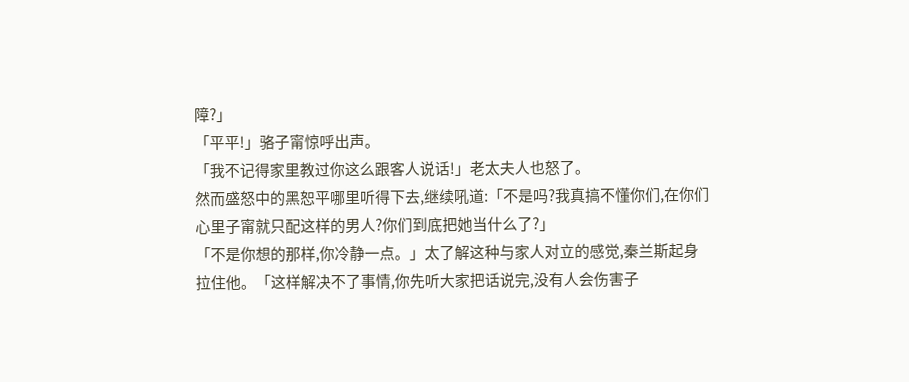障?」
「平平!」骆子甯惊呼出声。
「我不记得家里教过你这么跟客人说话!」老太夫人也怒了。
然而盛怒中的黑恕平哪里听得下去,继续吼道:「不是吗?我真搞不懂你们,在你们心里子甯就只配这样的男人?你们到底把她当什么了?」
「不是你想的那样,你冷静一点。」太了解这种与家人对立的感觉,秦兰斯起身拉住他。「这样解决不了事情,你先听大家把话说完,没有人会伤害子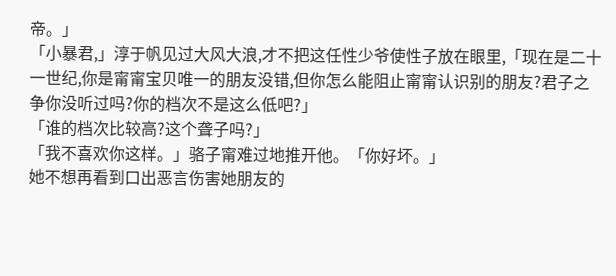帝。」
「小暴君,」淳于帆见过大风大浪,才不把这任性少爷使性子放在眼里,「现在是二十一世纪,你是甯甯宝贝唯一的朋友没错,但你怎么能阻止甯甯认识别的朋友?君子之争你没听过吗?你的档次不是这么低吧?」
「谁的档次比较高?这个聋子吗?」
「我不喜欢你这样。」骆子甯难过地推开他。「你好坏。」
她不想再看到口出恶言伤害她朋友的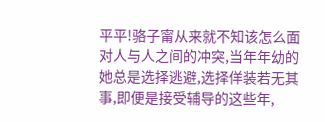平平!骆子甯从来就不知该怎么面对人与人之间的冲突,当年年幼的她总是选择逃避,选择佯装若无其事,即便是接受辅导的这些年,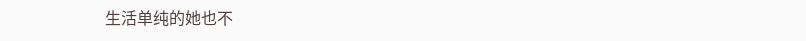生活单纯的她也不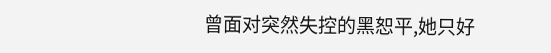曾面对突然失控的黑恕平,她只好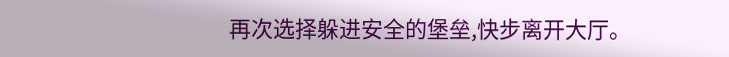再次选择躲进安全的堡垒,快步离开大厅。